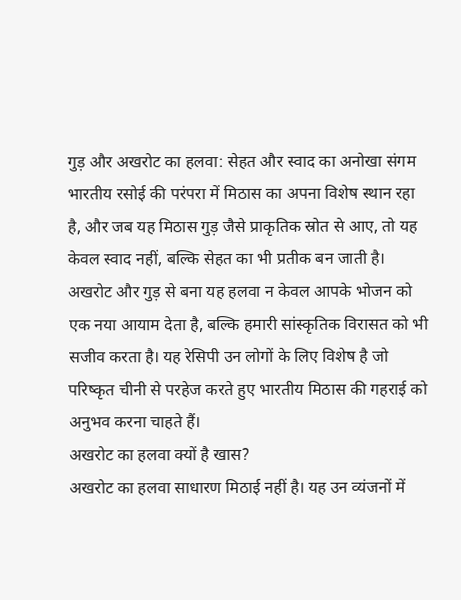गुड़ और अखरोट का हलवा: सेहत और स्वाद का अनोखा संगम
भारतीय रसोई की परंपरा में मिठास का अपना विशेष स्थान रहा है, और जब यह मिठास गुड़ जैसे प्राकृतिक स्रोत से आए, तो यह केवल स्वाद नहीं, बल्कि सेहत का भी प्रतीक बन जाती है। अखरोट और गुड़ से बना यह हलवा न केवल आपके भोजन को एक नया आयाम देता है, बल्कि हमारी सांस्कृतिक विरासत को भी सजीव करता है। यह रेसिपी उन लोगों के लिए विशेष है जो परिष्कृत चीनी से परहेज करते हुए भारतीय मिठास की गहराई को अनुभव करना चाहते हैं।
अखरोट का हलवा क्यों है खास?
अखरोट का हलवा साधारण मिठाई नहीं है। यह उन व्यंजनों में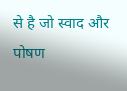से है जो स्वाद और पोषण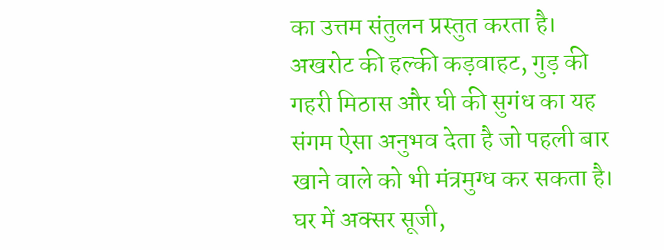का उत्तम संतुलन प्रस्तुत करता है। अखरोट की हल्की कड़वाहट, गुड़ की गहरी मिठास और घी की सुगंध का यह संगम ऐसा अनुभव देता है जो पहली बार खाने वाले को भी मंत्रमुग्ध कर सकता है। घर में अक्सर सूजी,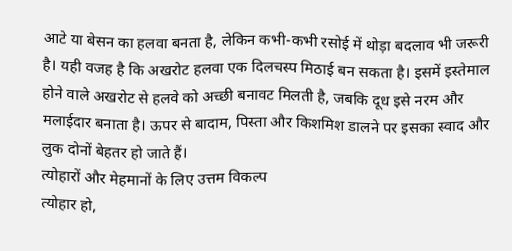आटे या बेसन का हलवा बनता है, लेकिन कभी-कभी रसोई में थोड़ा बदलाव भी जरूरी है। यही वजह है कि अखरोट हलवा एक दिलचस्प मिठाई बन सकता है। इसमें इस्तेमाल होने वाले अखरोट से हलवे को अच्छी बनावट मिलती है, जबकि दूध इसे नरम और मलाईदार बनाता है। ऊपर से बादाम, पिस्ता और किशमिश डालने पर इसका स्वाद और लुक दोनों बेहतर हो जाते हैं।
त्योहारों और मेहमानों के लिए उत्तम विकल्प
त्योहार हो,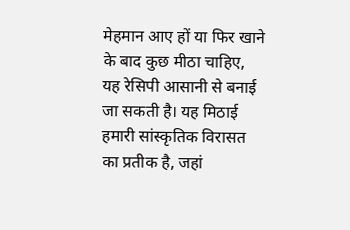मेहमान आए हों या फिर खाने के बाद कुछ मीठा चाहिए, यह रेसिपी आसानी से बनाई जा सकती है। यह मिठाई हमारी सांस्कृतिक विरासत का प्रतीक है, जहां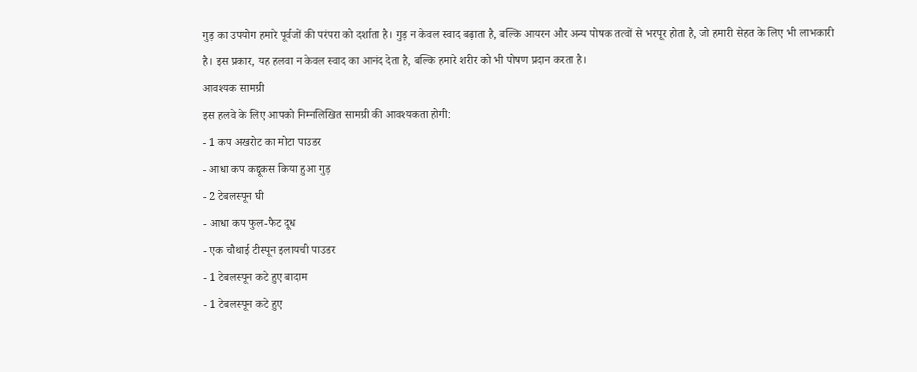गुड़ का उपयोग हमारे पूर्वजों की परंपरा को दर्शाता है। गुड़ न केवल स्वाद बढ़ाता है, बल्कि आयरन और अन्य पोषक तत्वों से भरपूर होता है, जो हमारी सेहत के लिए भी लाभकारी है। इस प्रकार, यह हलवा न केवल स्वाद का आनंद देता है, बल्कि हमारे शरीर को भी पोषण प्रदान करता है।
आवश्यक सामग्री
इस हलवे के लिए आपको निम्नलिखित सामग्री की आवश्यकता होगी:
- 1 कप अखरोट का मोटा पाउडर
- आधा कप कद्दूकस किया हुआ गुड़
- 2 टेबलस्पून घी
- आधा कप फुल-फैट दूध
- एक चौथाई टीस्पून इलायची पाउडर
- 1 टेबलस्पून कटे हुए बादाम
- 1 टेबलस्पून कटे हुए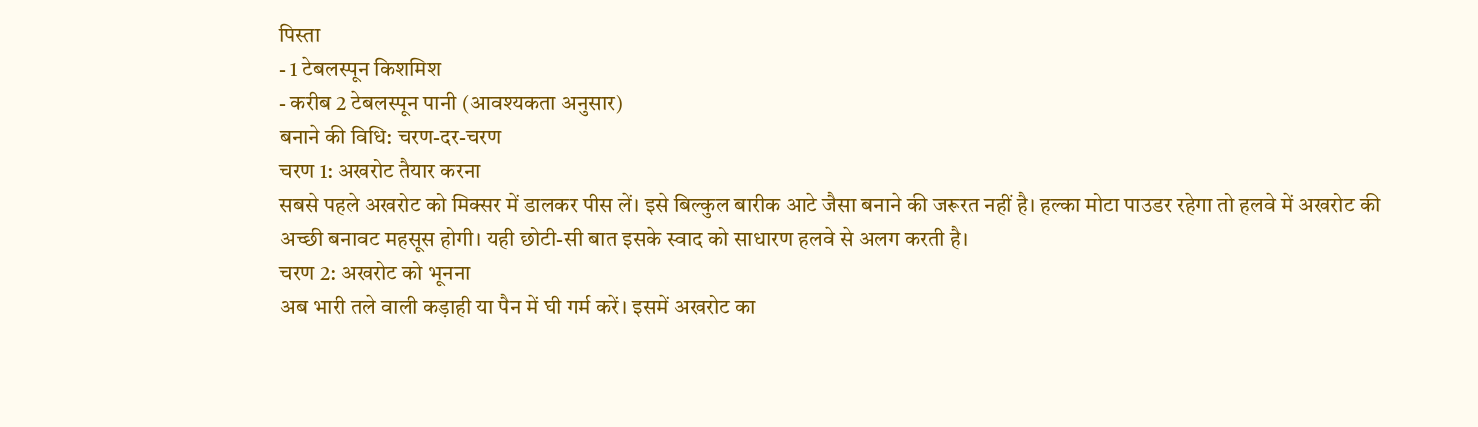पिस्ता
- 1 टेबलस्पून किशमिश
- करीब 2 टेबलस्पून पानी (आवश्यकता अनुसार)
बनाने की विधि: चरण-दर-चरण
चरण 1: अखरोट तैयार करना
सबसे पहले अखरोट को मिक्सर में डालकर पीस लें। इसे बिल्कुल बारीक आटे जैसा बनाने की जरूरत नहीं है। हल्का मोटा पाउडर रहेगा तो हलवे में अखरोट की अच्छी बनावट महसूस होगी। यही छोटी-सी बात इसके स्वाद को साधारण हलवे से अलग करती है।
चरण 2: अखरोट को भूनना
अब भारी तले वाली कड़ाही या पैन में घी गर्म करें। इसमें अखरोट का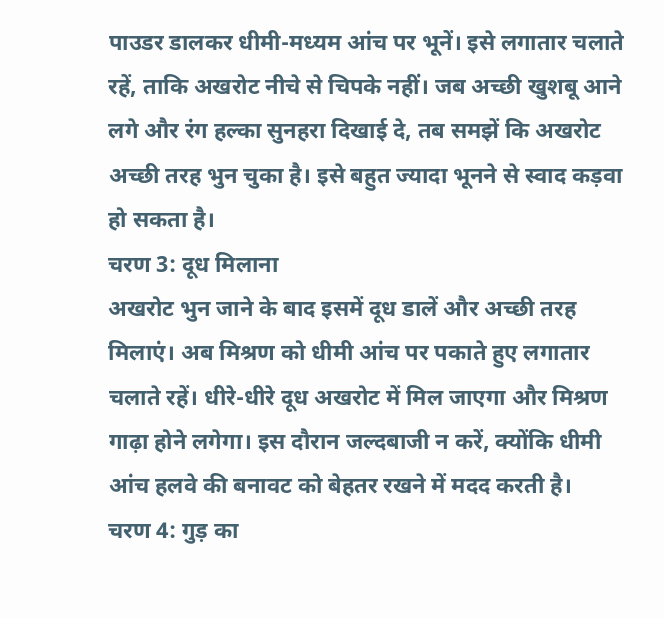पाउडर डालकर धीमी-मध्यम आंच पर भूनें। इसे लगातार चलाते रहें, ताकि अखरोट नीचे से चिपके नहीं। जब अच्छी खुशबू आने लगे और रंग हल्का सुनहरा दिखाई दे, तब समझें कि अखरोट अच्छी तरह भुन चुका है। इसे बहुत ज्यादा भूनने से स्वाद कड़वा हो सकता है।
चरण 3: दूध मिलाना
अखरोट भुन जाने के बाद इसमें दूध डालें और अच्छी तरह मिलाएं। अब मिश्रण को धीमी आंच पर पकाते हुए लगातार चलाते रहें। धीरे-धीरे दूध अखरोट में मिल जाएगा और मिश्रण गाढ़ा होने लगेगा। इस दौरान जल्दबाजी न करें, क्योंकि धीमी आंच हलवे की बनावट को बेहतर रखने में मदद करती है।
चरण 4: गुड़ का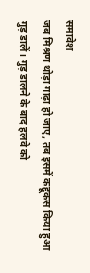समावेश
जब मिश्रण थोड़ा गाढ़ा हो जाए, तब इसमें कद्दूकस किया हुआ गुड़ डालें। गुड़ डालने के बाद हलवे को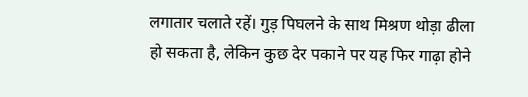लगातार चलाते रहें। गुड़ पिघलने के साथ मिश्रण थोड़ा ढीला हो सकता है, लेकिन कुछ देर पकाने पर यह फिर गाढ़ा होने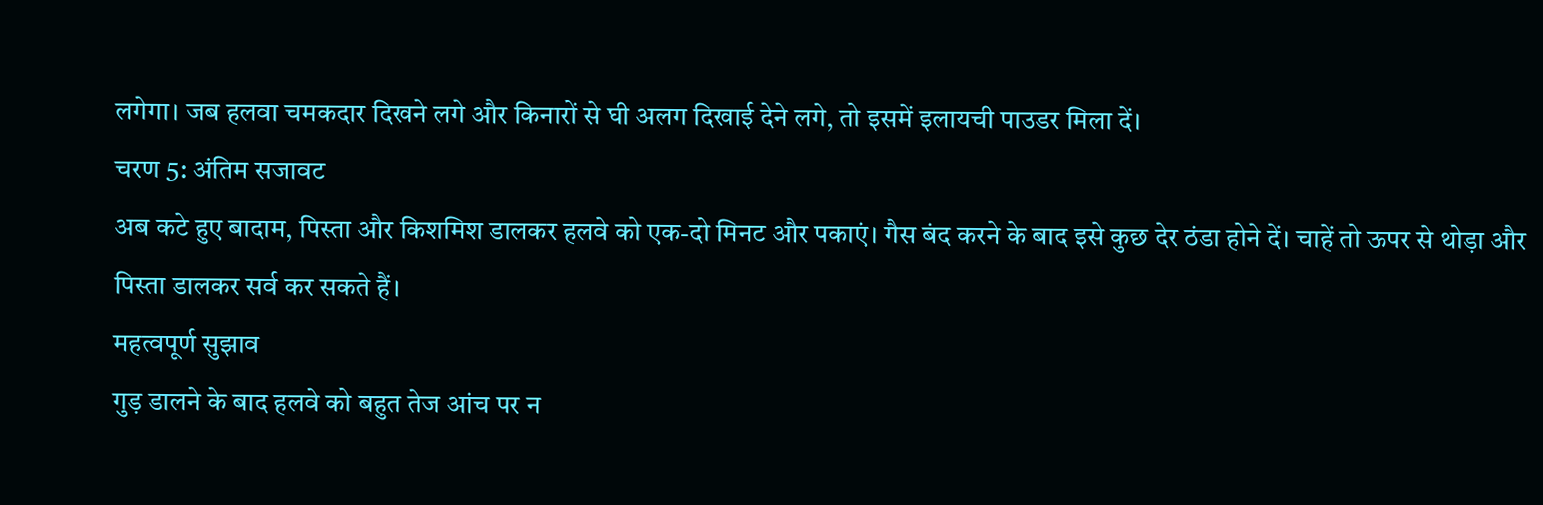लगेगा। जब हलवा चमकदार दिखने लगे और किनारों से घी अलग दिखाई देने लगे, तो इसमें इलायची पाउडर मिला दें।
चरण 5: अंतिम सजावट
अब कटे हुए बादाम, पिस्ता और किशमिश डालकर हलवे को एक-दो मिनट और पकाएं। गैस बंद करने के बाद इसे कुछ देर ठंडा होने दें। चाहें तो ऊपर से थोड़ा और पिस्ता डालकर सर्व कर सकते हैं।
महत्वपूर्ण सुझाव
गुड़ डालने के बाद हलवे को बहुत तेज आंच पर न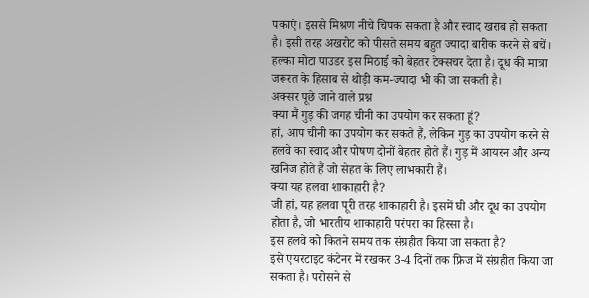पकाएं। इससे मिश्रण नीचे चिपक सकता है और स्वाद खराब हो सकता है। इसी तरह अखरोट को पीसते समय बहुत ज्यादा बारीक करने से बचें। हल्का मोटा पाउडर इस मिठाई को बेहतर टेक्सचर देता है। दूध की मात्रा जरूरत के हिसाब से थोड़ी कम-ज्यादा भी की जा सकती है।
अक्सर पूछे जाने वाले प्रश्न
क्या मैं गुड़ की जगह चीनी का उपयोग कर सकता हूं?
हां, आप चीनी का उपयोग कर सकते हैं, लेकिन गुड़ का उपयोग करने से हलवे का स्वाद और पोषण दोनों बेहतर होते हैं। गुड़ में आयरन और अन्य खनिज होते हैं जो सेहत के लिए लाभकारी हैं।
क्या यह हलवा शाकाहारी है?
जी हां, यह हलवा पूरी तरह शाकाहारी है। इसमें घी और दूध का उपयोग होता है, जो भारतीय शाकाहारी परंपरा का हिस्सा है।
इस हलवे को कितने समय तक संग्रहीत किया जा सकता है?
इसे एयरटाइट कंटेनर में रखकर 3-4 दिनों तक फ्रिज में संग्रहीत किया जा सकता है। परोसने से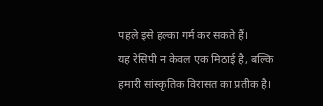पहले इसे हल्का गर्म कर सकते हैं।
यह रेसिपी न केवल एक मिठाई है, बल्कि हमारी सांस्कृतिक विरासत का प्रतीक है।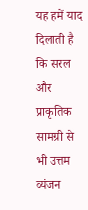यह हमें याद दिलाती है कि सरल और प्राकृतिक सामग्री से भी उत्तम व्यंजन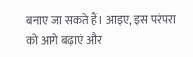बनाए जा सकते हैं। आइए, इस परंपरा को आगे बढ़ाएं और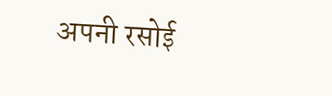अपनी रसोई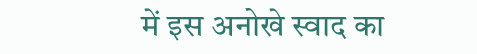में इस अनोखे स्वाद का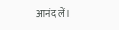आनंद लें।